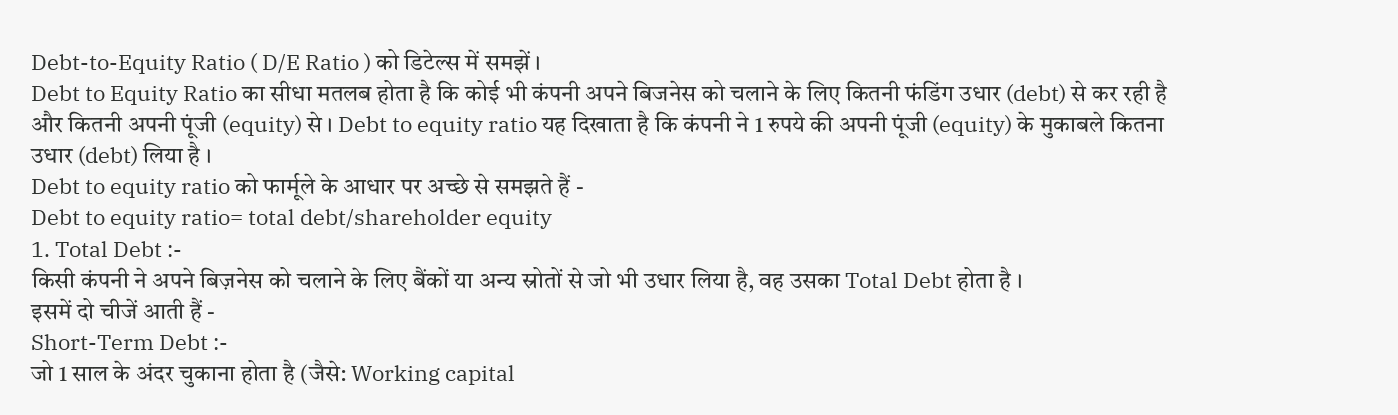Debt-to-Equity Ratio ( D/E Ratio ) को डिटेल्स में समझें ।
Debt to Equity Ratio का सीधा मतलब होता है कि कोई भी कंपनी अपने बिजनेस को चलाने के लिए कितनी फंडिंग उधार (debt) से कर रही है और कितनी अपनी पूंजी (equity) से । Debt to equity ratio यह दिखाता है कि कंपनी ने 1 रुपये की अपनी पूंजी (equity) के मुकाबले कितना उधार (debt) लिया है ।
Debt to equity ratio को फार्मूले के आधार पर अच्छे से समझते हैं -
Debt to equity ratio= total debt/shareholder equity
1. Total Debt :-
किसी कंपनी ने अपने बिज़नेस को चलाने के लिए बैंकों या अन्य स्रोतों से जो भी उधार लिया है, वह उसका Total Debt होता है ।
इसमें दो चीजें आती हैं -
Short-Term Debt :-
जो 1 साल के अंदर चुकाना होता है (जैसे: Working capital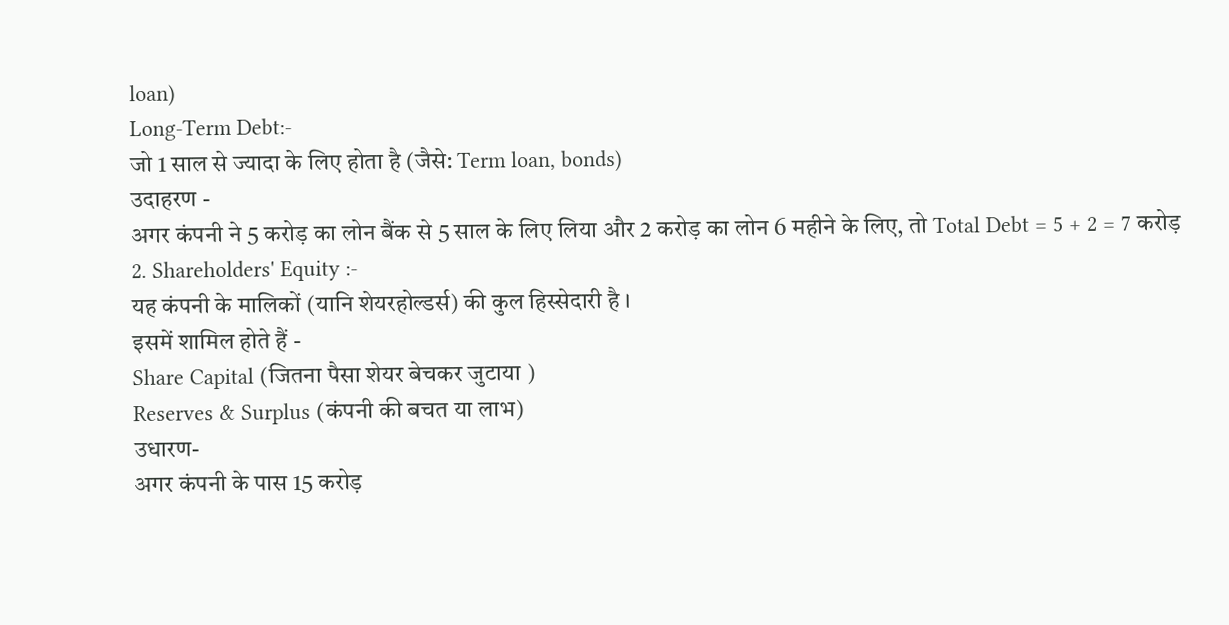loan)
Long-Term Debt:-
जो 1 साल से ज्यादा के लिए होता है (जैसे: Term loan, bonds)
उदाहरण -
अगर कंपनी ने 5 करोड़ का लोन बैंक से 5 साल के लिए लिया और 2 करोड़ का लोन 6 महीने के लिए, तो Total Debt = 5 + 2 = 7 करोड़
2. Shareholders' Equity :-
यह कंपनी के मालिकों (यानि शेयरहोल्डर्स) की कुल हिस्सेदारी है ।
इसमें शामिल होते हैं -
Share Capital (जितना पैसा शेयर बेचकर जुटाया )
Reserves & Surplus (कंपनी की बचत या लाभ)
उधारण-
अगर कंपनी के पास 15 करोड़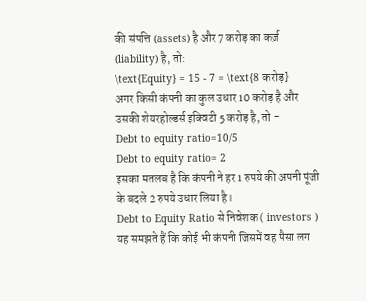की संपत्ति (assets) है और 7 करोड़ का कर्ज़ (liability) है, तो:
\text{Equity} = 15 - 7 = \text{8 करोड़}
अगर किसी कंपनी का कुल उधार 10 करोड़ है और उसकी शेयरहोल्डर्स इक्विटी 5 करोड़ है, तो -
Debt to equity ratio=10/5
Debt to equity ratio= 2
इसका मतलब है कि कंपनी ने हर 1 रुपये की अपनी पूंजी के बदले 2 रुपये उधार लिया है।
Debt to Equity Ratio से निवेशक ( investors ) यह समझते हैं कि कोई भी कंपनी जिसमें वह पैसा लग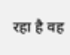रहा है वह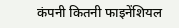कंपनी कितनी फाइनेंशियल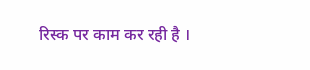रिस्क पर काम कर रही है ।